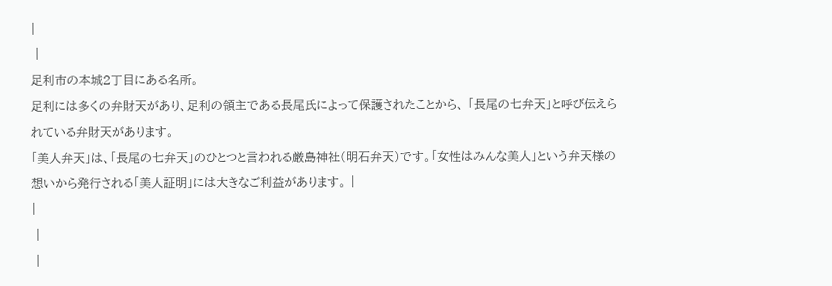|
 |
足利市の本城2丁目にある名所。
足利には多くの弁財天があり、足利の領主である長尾氏によって保護されたことから、 「長尾の七弁天」と呼び伝えられている弁財天があります。
「美人弁天」は、「長尾の七弁天」のひとつと言われる厳島神社(明石弁天)です。「女性はみんな美人」という弁天様の想いから発行される「美人証明」には大きなご利益があります。 |
|
 |
 |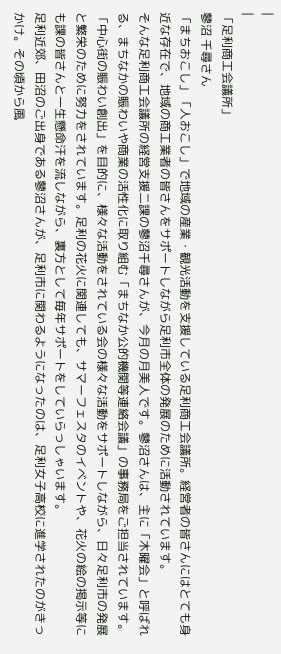|
|
「足利商工会議所」
蓼沼 千尋さん
「まちおこし」「人おこし」で地域の産業・観光活動を支援している足利商工会議所。経営者の皆さんにはとても身近な存在で、地域の商工業者の皆さんをサポートしながら足利市全体の発展のために活動されています。
そんな足利商工会議所の経営支援二課の蓼沼千尋さんが、今月の月美人です。蓼沼さんは、主に「木曜会」と呼ばれる、まちなかの賑わいや商業の活性化に取り組む「まちなか公的機関等連絡会議」の事務局をご担当されています。「中心街の賑わい創出」を目的に、様々な活動をされている会の様々な活動をサポートしながら、日々足利市の発展と繁栄のために努力をされています。足利の花火に関連しても、サマーフェスタのイベントや、花火の絵の掲示等にも課の皆さんと一生懸命汗を流しながら、裏方として毎年サポートをしていらっしゃいます。
足利近郊、田沼のご出身である蓼沼さんが、足利市に関わるようになったのは、足利女子高校に進学されたのがきっかけ。その頃から風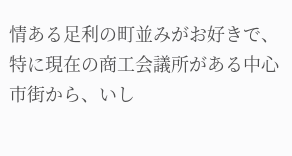情ある足利の町並みがお好きで、特に現在の商工会議所がある中心市街から、いし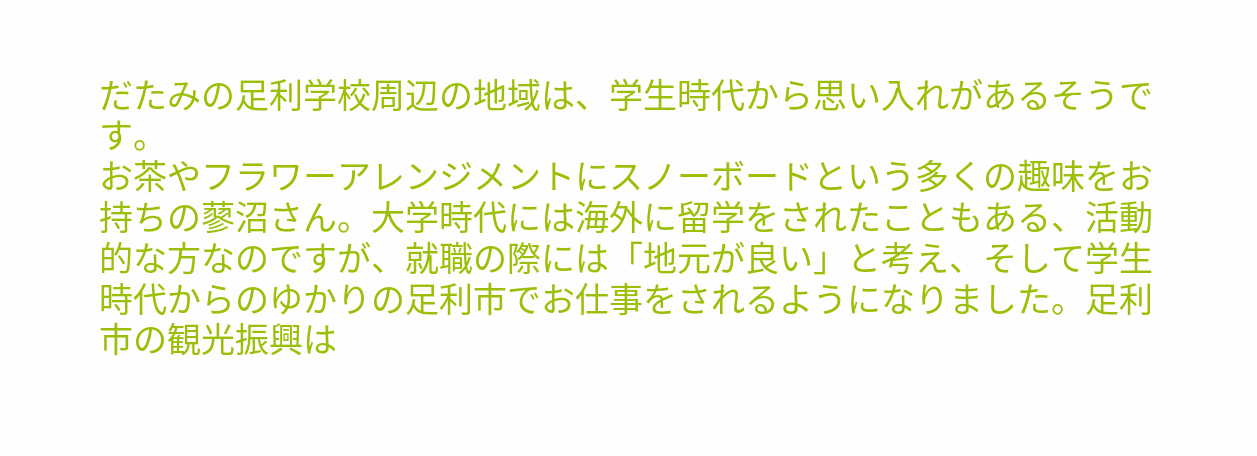だたみの足利学校周辺の地域は、学生時代から思い入れがあるそうです。
お茶やフラワーアレンジメントにスノーボードという多くの趣味をお持ちの蓼沼さん。大学時代には海外に留学をされたこともある、活動的な方なのですが、就職の際には「地元が良い」と考え、そして学生時代からのゆかりの足利市でお仕事をされるようになりました。足利市の観光振興は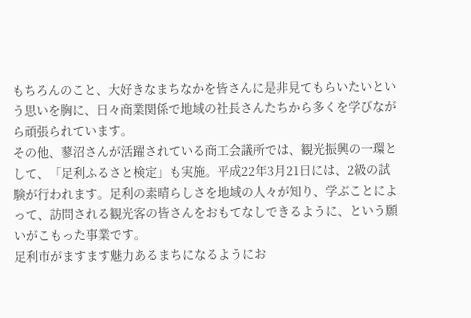もちろんのこと、大好きなまちなかを皆さんに是非見てもらいたいという思いを胸に、日々商業関係で地域の社長さんたちから多くを学びながら頑張られています。
その他、蓼沼さんが活躍されている商工会議所では、観光振興の一環として、「足利ふるさと検定」も実施。平成22年3月21日には、2級の試験が行われます。足利の素晴らしさを地域の人々が知り、学ぶことによって、訪問される観光客の皆さんをおもてなしできるように、という願いがこもった事業です。
足利市がますます魅力あるまちになるようにお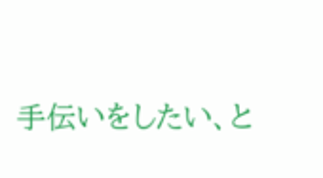手伝いをしたい、と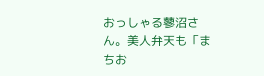おっしゃる蓼沼さん。美人弁天も「まちお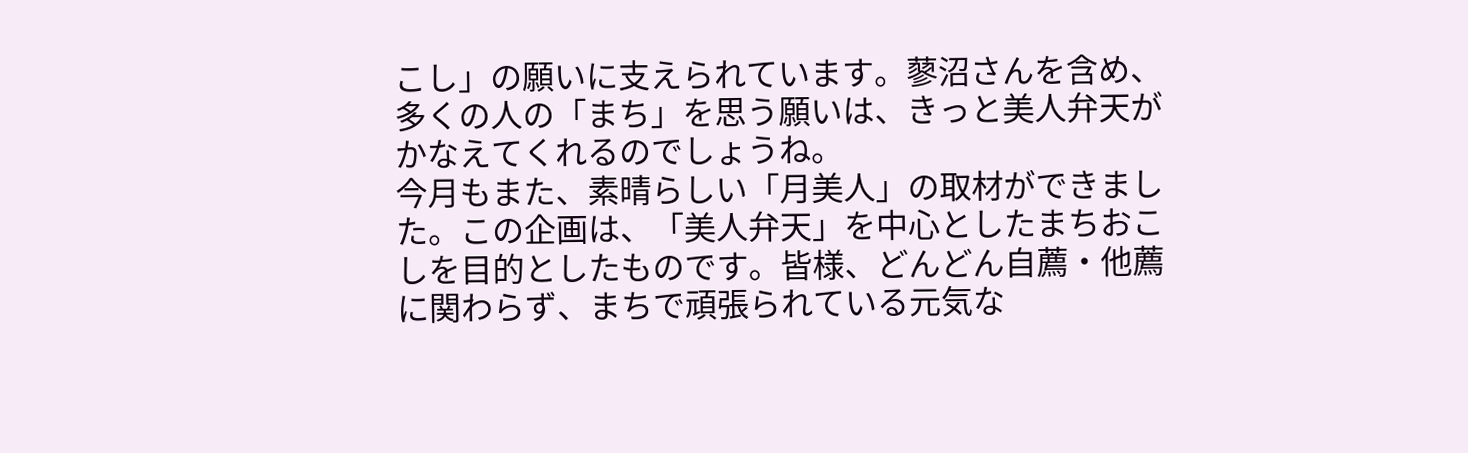こし」の願いに支えられています。蓼沼さんを含め、多くの人の「まち」を思う願いは、きっと美人弁天がかなえてくれるのでしょうね。
今月もまた、素晴らしい「月美人」の取材ができました。この企画は、「美人弁天」を中心としたまちおこしを目的としたものです。皆様、どんどん自薦・他薦に関わらず、まちで頑張られている元気な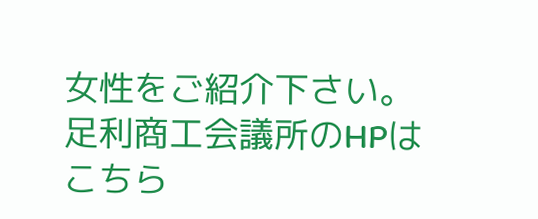女性をご紹介下さい。
足利商工会議所のHPはこちら